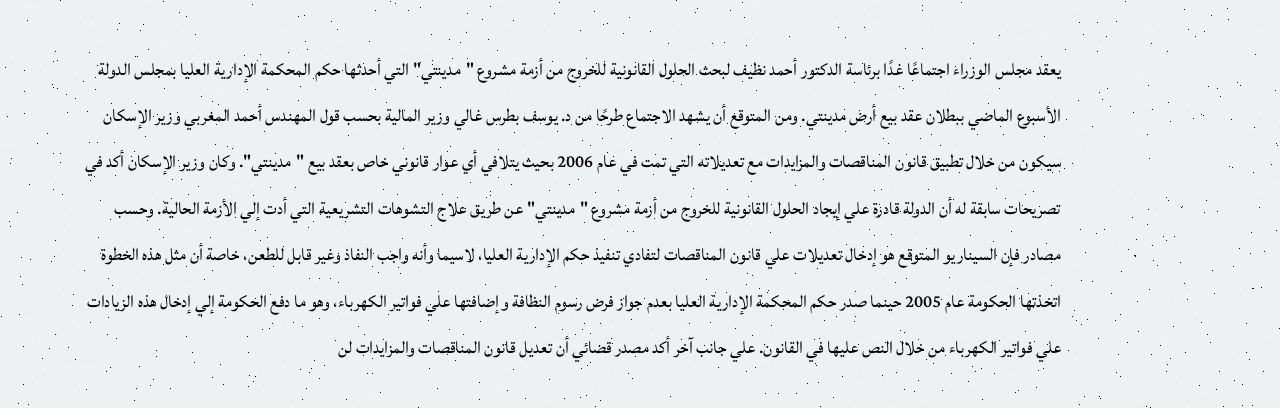يعقد مجلس الوزراء اجتماعًا غدًا برئاسة الدكتور أحمد نظيف لبحث الحلول القانونية للخروج من أزمة مشروع "مدينتي" التي أحدثها حكم المحكمة الإدارية العليا بمجلس الدولة الأسبوع الماضي ببطلان عقد بيع أرض مدينتي. ومن المتوقع أن يشهد الاجتماع طرحًا من د. يوسف بطرس غالي وزير المالية بحسب قول المهندس أحمد المغربي وزير الإسكان سيكون من خلال تطبيق قانون المناقصات والمزايدات مع تعديلاته التي تمت في عام 2006 بحيث يتلافي أي عوار قانوني خاص بعقد بيع "مدينتي". وكان وزير الإسكان أكد في تصريحات سابقة له أن الدولة قادرة علي إيجاد الحلول القانونية للخروج من أزمة مشروع "مدينتي" عن طريق علاج التشوهات التشريعية التي أدت إلي الأزمة الحالية. وحسب مصادر فإن السيناريو المتوقع هو إدخال تعديلات علي قانون المناقصات لتفادي تنفيذ حكم الإدارية العليا، لاسيما وأنه واجب النفاذ وغير قابل للطعن، خاصة أن مثل هذه الخطوة اتخذتها الحكومة عام 2005 حينما صدر حكم المحكمة الإدارية العليا بعدم جواز فرض رسوم النظافة وإضافتها علي فواتير الكهرباء، وهو ما دفع الحكومة إلي إدخال هذه الزيادات علي فواتير الكهرباء من خلال النص عليها في القانون. علي جانب آخر أكد مصدر قضائي أن تعديل قانون المناقصات والمزايدات لن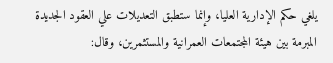يلغي حكم الإدارية العليا، وإنما ستطبق التعديلات علي العقود الجديدة المبرمة بين هيئة المجتمعات العمرانية والمستثمرين، وقال: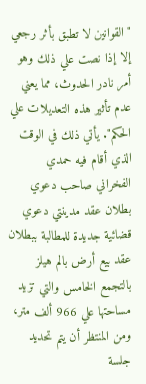"القوانين لا تطبق بأثر رجعي إلا إذا نصت علي ذلك وهو أمر نادر الحدوث، مما يعني عدم تأثير هذه التعديلات علي الحكم". يأتي ذلك في الوقت الذي أقام فيه حمدي الفخراني صاحب دعوي بطلان عقد مدينتي دعوي قضائية جديدة للمطالبة ببطلان عقد بيع أرض بالم هيلز بالتجمع الخامس والتي تزيد مساحتها علي 966 ألف متر، ومن المنتظر أن يتم تحديد جلسة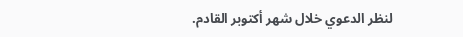لنظر الدعوي خلال شهر أكتوبر القادم.